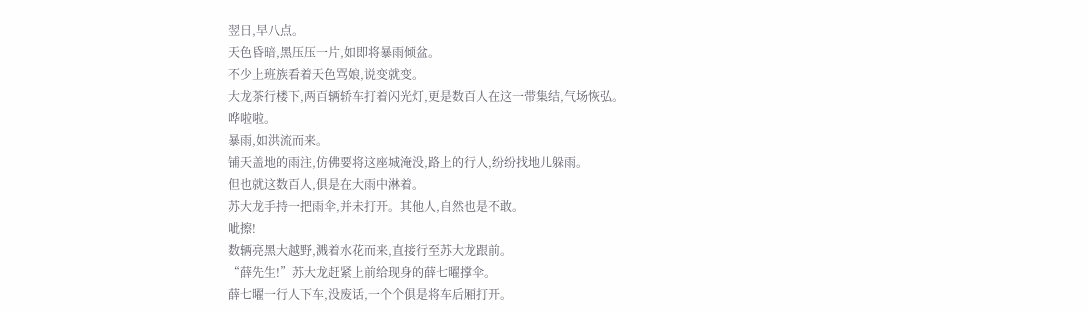翌日,早八点。
天色昏暗,黑压压一片,如即将暴雨倾盆。
不少上班族看着天色骂娘,说变就变。
大龙茶行楼下,两百辆轿车打着闪光灯,更是数百人在这一带集结,气场恢弘。
哗啦啦。
暴雨,如洪流而来。
铺天盖地的雨注,仿佛要将这座城淹没,路上的行人,纷纷找地儿躲雨。
但也就这数百人,俱是在大雨中淋着。
苏大龙手持一把雨伞,并未打开。其他人,自然也是不敢。
呲擦!
数辆亮黑大越野,溅着水花而来,直接行至苏大龙跟前。
“薛先生!”苏大龙赶紧上前给现身的薛七曜撑伞。
薛七曜一行人下车,没废话,一个个俱是将车后厢打开。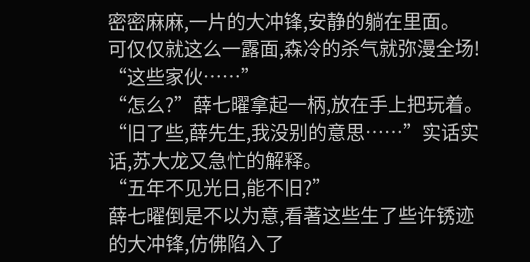密密麻麻,一片的大冲锋,安静的躺在里面。
可仅仅就这么一露面,森冷的杀气就弥漫全场!
“这些家伙……”
“怎么?”薛七曜拿起一柄,放在手上把玩着。
“旧了些,薛先生,我没别的意思……”实话实话,苏大龙又急忙的解释。
“五年不见光日,能不旧?”
薛七曜倒是不以为意,看著这些生了些许锈迹的大冲锋,仿佛陷入了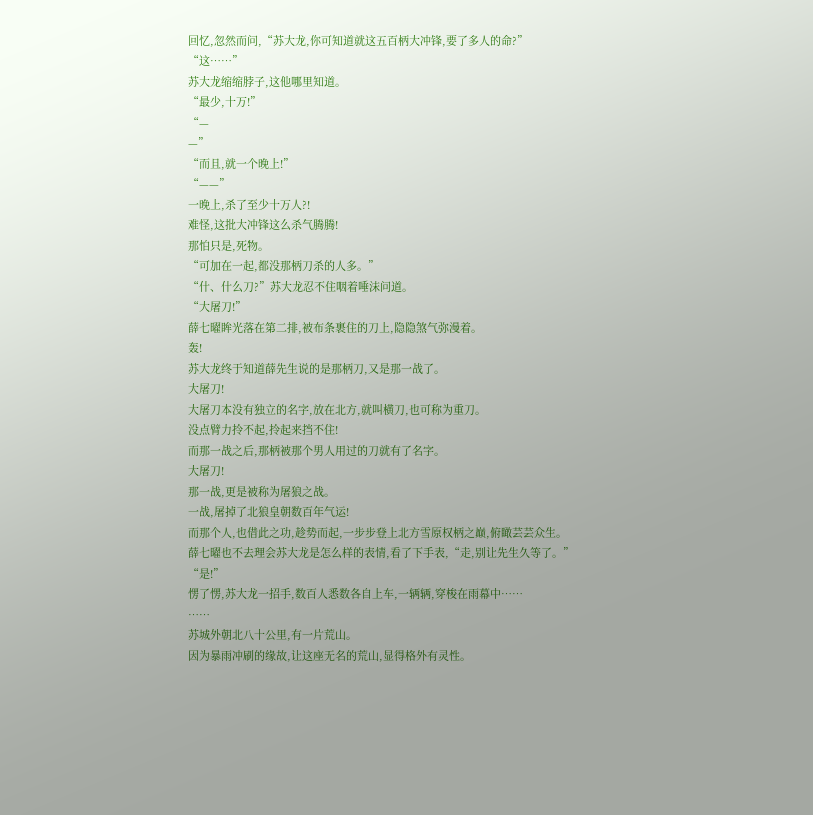回忆,忽然而问,“苏大龙,你可知道就这五百柄大冲锋,要了多人的命?”
“这……”
苏大龙缩缩脖子,这他哪里知道。
“最少,十万!”
“—
—”
“而且,就一个晚上!”
“——”
一晚上,杀了至少十万人?!
难怪,这批大冲锋这么杀气腾腾!
那怕只是,死物。
“可加在一起,都没那柄刀杀的人多。”
“什、什么刀?”苏大龙忍不住咽着唾沫问道。
“大屠刀!”
薛七曜眸光落在第二排,被布条裹住的刀上,隐隐煞气弥漫着。
轰!
苏大龙终于知道薛先生说的是那柄刀,又是那一战了。
大屠刀!
大屠刀本没有独立的名字,放在北方,就叫横刀,也可称为重刀。
没点臂力拎不起,拎起来挡不住!
而那一战之后,那柄被那个男人用过的刀就有了名字。
大屠刀!
那一战,更是被称为屠狼之战。
一战,屠掉了北狼皇朝数百年气运!
而那个人,也借此之功,趁势而起,一步步登上北方雪原权柄之巅,俯瞰芸芸众生。
薛七曜也不去理会苏大龙是怎么样的表情,看了下手表,“走,别让先生久等了。”
“是!”
愣了愣,苏大龙一招手,数百人悉数各自上车,一辆辆,穿梭在雨幕中……
……
苏城外朝北八十公里,有一片荒山。
因为暴雨冲刷的缘故,让这座无名的荒山,显得格外有灵性。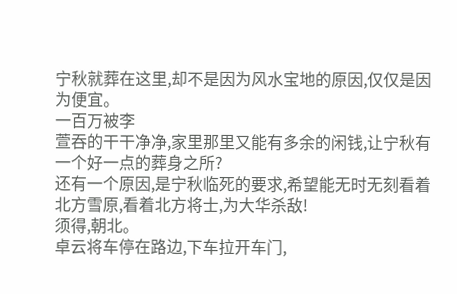宁秋就葬在这里,却不是因为风水宝地的原因,仅仅是因为便宜。
一百万被李
萱吞的干干净净,家里那里又能有多余的闲钱,让宁秋有一个好一点的葬身之所?
还有一个原因,是宁秋临死的要求,希望能无时无刻看着北方雪原,看着北方将士,为大华杀敌!
须得,朝北。
卓云将车停在路边,下车拉开车门,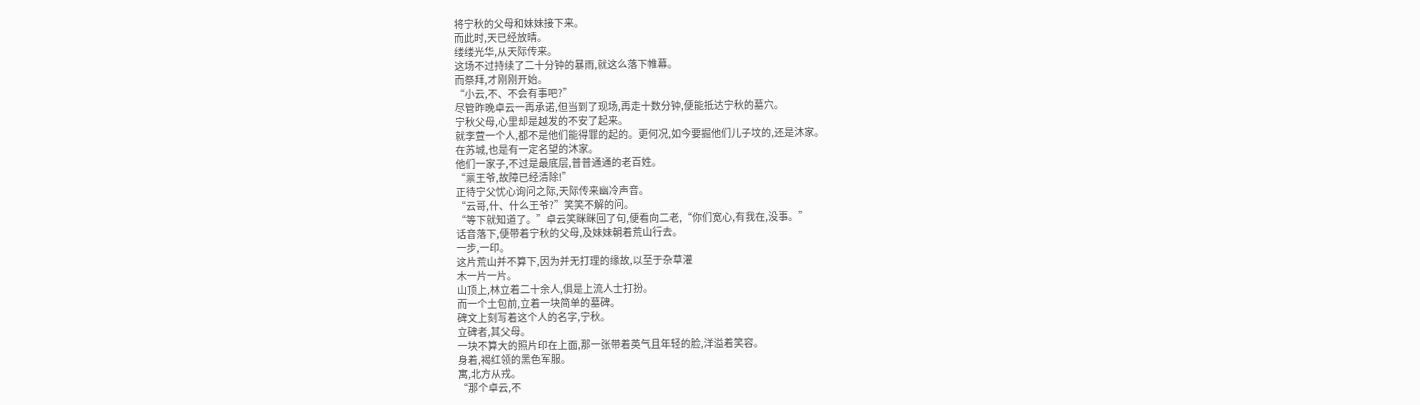将宁秋的父母和妹妹接下来。
而此时,天已经放晴。
缕缕光华,从天际传来。
这场不过持续了二十分钟的暴雨,就这么落下帷幕。
而祭拜,才刚刚开始。
“小云,不、不会有事吧?”
尽管昨晚卓云一再承诺,但当到了现场,再走十数分钟,便能抵达宁秋的墓穴。
宁秋父母,心里却是越发的不安了起来。
就李萱一个人,都不是他们能得罪的起的。更何况,如今要掘他们儿子坟的,还是沐家。
在苏城,也是有一定名望的沐家。
他们一家子,不过是最底层,普普通通的老百姓。
“禀王爷,故障已经清除!”
正待宁父忧心询问之际,天际传来幽冷声音。
“云哥,什、什么王爷?”笑笑不解的问。
“等下就知道了。”卓云笑眯眯回了句,便看向二老,“你们宽心,有我在,没事。”
话音落下,便带着宁秋的父母,及妹妹朝着荒山行去。
一步,一印。
这片荒山并不算下,因为并无打理的缘故,以至于杂草灌
木一片一片。
山顶上,林立着二十余人,俱是上流人士打扮。
而一个土包前,立着一块简单的墓碑。
碑文上刻写着这个人的名字,宁秋。
立碑者,其父母。
一块不算大的照片印在上面,那一张带着英气且年轻的脸,洋溢着笑容。
身着,褐红领的黑色军服。
寓,北方从戎。
“那个卓云,不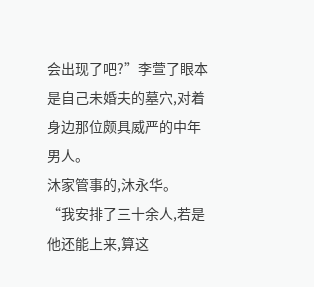会出现了吧?”李萱了眼本是自己未婚夫的墓穴,对着身边那位颇具威严的中年男人。
沐家管事的,沐永华。
“我安排了三十余人,若是他还能上来,算这